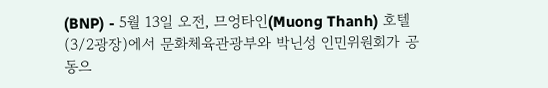(BNP) - 5월 13일 오전, 므엉타인(Muong Thanh) 호텔(3/2광장)에서 문화체육관광부와 박닌성 인민위원회가 공동으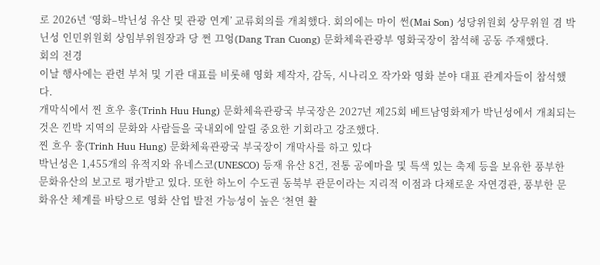로 2026년 ‘영화–박닌성 유산 및 관광 연계’ 교류회의를 개최했다. 회의에는 마이 썬(Mai Son) 성당위원회 상무위원 겸 박닌성 인민위원회 상임부위원장과 당 쩐 끄엉(Dang Tran Cuong) 문화체육관광부 영화국장이 참석해 공동 주재했다.
회의 전경
이날 행사에는 관련 부처 및 기관 대표를 비롯해 영화 제작자, 감독, 시나리오 작가와 영화 분야 대표 관계자들이 참석했다.
개막식에서 찐 흐우 훙(Trinh Huu Hung) 문화체육관광국 부국장은 2027년 제25회 베트남영화제가 박닌성에서 개최되는 것은 낀박 지역의 문화와 사람들을 국내외에 알릴 중요한 기회라고 강조했다.
찐 흐우 훙(Trinh Huu Hung) 문화체육관광국 부국장이 개막사를 하고 있다
박닌성은 1,455개의 유적지와 유네스코(UNESCO) 등재 유산 8건, 전통 공예마을 및 특색 있는 축제 등을 보유한 풍부한 문화유산의 보고로 평가받고 있다. 또한 하노이 수도권 동북부 관문이라는 지리적 이점과 다채로운 자연경관, 풍부한 문화유산 체계를 바탕으로 영화 산업 발전 가능성이 높은 ‘천연 촬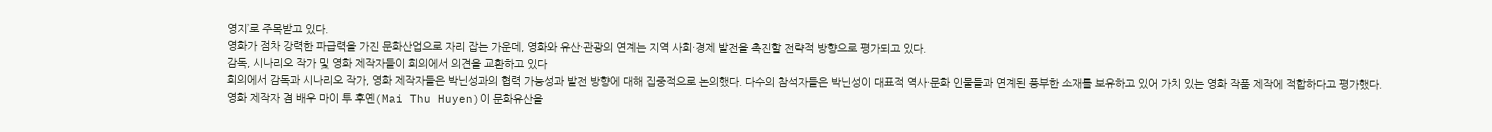영지’로 주목받고 있다.
영화가 점차 강력한 파급력을 가진 문화산업으로 자리 잡는 가운데, 영화와 유산·관광의 연계는 지역 사회·경제 발전을 촉진할 전략적 방향으로 평가되고 있다.
감독, 시나리오 작가 및 영화 제작자들이 회의에서 의견을 교환하고 있다
회의에서 감독과 시나리오 작가, 영화 제작자들은 박닌성과의 협력 가능성과 발전 방향에 대해 집중적으로 논의했다. 다수의 참석자들은 박닌성이 대표적 역사·문화 인물들과 연계된 풍부한 소재를 보유하고 있어 가치 있는 영화 작품 제작에 적합하다고 평가했다.
영화 제작자 겸 배우 마이 투 후옌(Mai Thu Huyen)이 문화유산을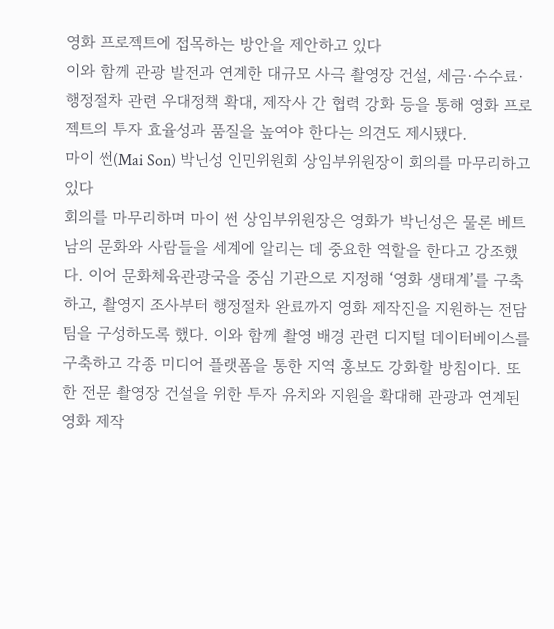영화 프로젝트에 접목하는 방안을 제안하고 있다
이와 함께 관광 발전과 연계한 대규모 사극 촬영장 건설, 세금·수수료·행정절차 관련 우대정책 확대, 제작사 간 협력 강화 등을 통해 영화 프로젝트의 투자 효율성과 품질을 높여야 한다는 의견도 제시됐다.
마이 썬(Mai Son) 박닌성 인민위원회 상임부위원장이 회의를 마무리하고 있다
회의를 마무리하며 마이 썬 상임부위원장은 영화가 박닌성은 물론 베트남의 문화와 사람들을 세계에 알리는 데 중요한 역할을 한다고 강조했다. 이어 문화체육관광국을 중심 기관으로 지정해 ‘영화 생태계’를 구축하고, 촬영지 조사부터 행정절차 완료까지 영화 제작진을 지원하는 전담팀을 구성하도록 했다. 이와 함께 촬영 배경 관련 디지털 데이터베이스를 구축하고 각종 미디어 플랫폼을 통한 지역 홍보도 강화할 방침이다. 또한 전문 촬영장 건설을 위한 투자 유치와 지원을 확대해 관광과 연계된 영화 제작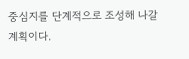중심지를 단계적으로 조성해 나갈 계획이다.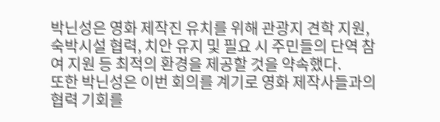박닌성은 영화 제작진 유치를 위해 관광지 견학 지원, 숙박시설 협력, 치안 유지 및 필요 시 주민들의 단역 참여 지원 등 최적의 환경을 제공할 것을 약속했다.
또한 박닌성은 이번 회의를 계기로 영화 제작사들과의 협력 기회를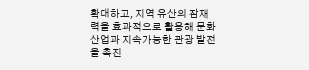확대하고, 지역 유산의 잠재력을 효과적으로 활용해 문화산업과 지속가능한 관광 발전을 촉진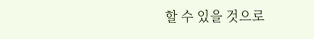할 수 있을 것으로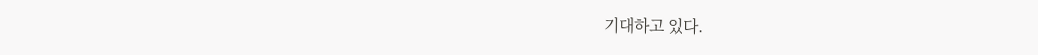기대하고 있다.